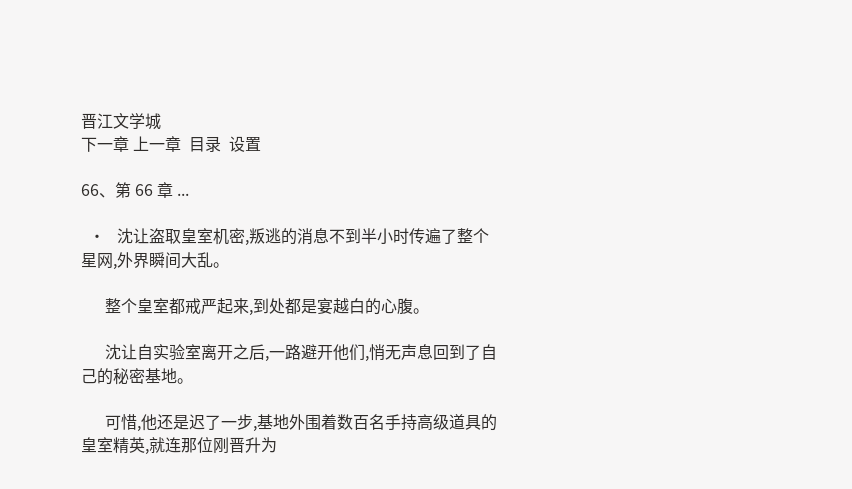晋江文学城
下一章 上一章  目录  设置

66、第 66 章 ...

  •   沈让盗取皇室机密,叛逃的消息不到半小时传遍了整个星网,外界瞬间大乱。

      整个皇室都戒严起来,到处都是宴越白的心腹。

      沈让自实验室离开之后,一路避开他们,悄无声息回到了自己的秘密基地。

      可惜,他还是迟了一步,基地外围着数百名手持高级道具的皇室精英,就连那位刚晋升为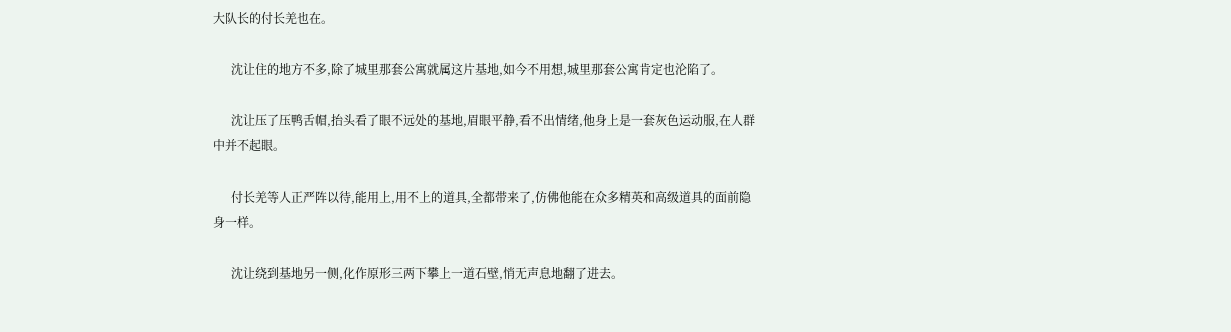大队长的付长羌也在。

      沈让住的地方不多,除了城里那套公寓就属这片基地,如今不用想,城里那套公寓肯定也沦陷了。

      沈让压了压鸭舌帽,抬头看了眼不远处的基地,眉眼平静,看不出情绪,他身上是一套灰色运动服,在人群中并不起眼。

      付长羌等人正严阵以待,能用上,用不上的道具,全都带来了,仿佛他能在众多精英和高级道具的面前隐身一样。

      沈让绕到基地另一侧,化作原形三两下攀上一道石壁,悄无声息地翻了进去。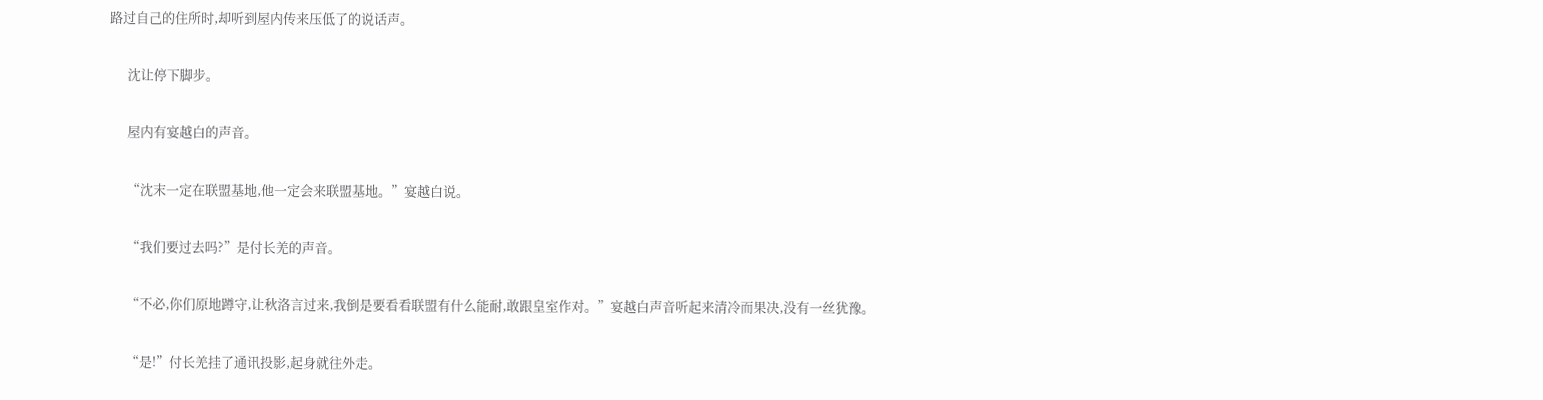路过自己的住所时,却听到屋内传来压低了的说话声。

      沈让停下脚步。

      屋内有宴越白的声音。

      “沈末一定在联盟基地,他一定会来联盟基地。”宴越白说。

      “我们要过去吗?”是付长羌的声音。

      “不必,你们原地蹲守,让秋洛言过来,我倒是要看看联盟有什么能耐,敢跟皇室作对。”宴越白声音听起来清冷而果决,没有一丝犹豫。

      “是!”付长羌挂了通讯投影,起身就往外走。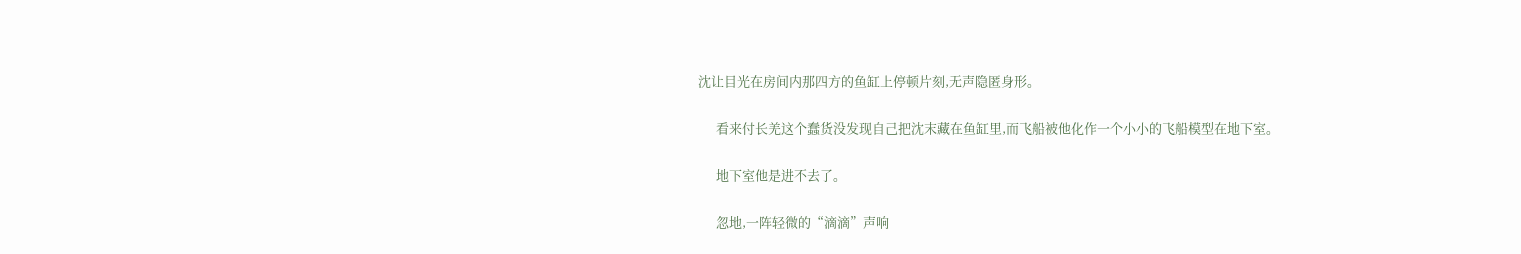沈让目光在房间内那四方的鱼缸上停顿片刻,无声隐匿身形。

      看来付长羌这个蠢货没发现自己把沈末藏在鱼缸里,而飞船被他化作一个小小的飞船模型在地下室。

      地下室他是进不去了。

      忽地,一阵轻微的“滴滴”声响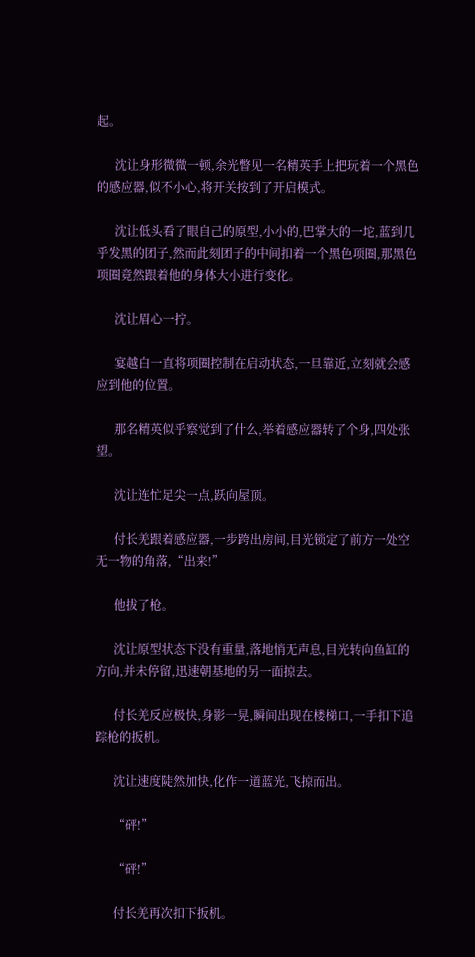起。

      沈让身形微微一顿,余光瞥见一名精英手上把玩着一个黑色的感应器,似不小心,将开关按到了开启模式。

      沈让低头看了眼自己的原型,小小的,巴掌大的一坨,蓝到几乎发黑的团子,然而此刻团子的中间扣着一个黑色项圈,那黑色项圈竟然跟着他的身体大小进行变化。

      沈让眉心一拧。

      宴越白一直将项圈控制在启动状态,一旦靠近,立刻就会感应到他的位置。

      那名精英似乎察觉到了什么,举着感应器转了个身,四处张望。

      沈让连忙足尖一点,跃向屋顶。

      付长羌跟着感应器,一步跨出房间,目光锁定了前方一处空无一物的角落,“出来!”

      他拔了枪。

      沈让原型状态下没有重量,落地悄无声息,目光转向鱼缸的方向,并未停留,迅速朝基地的另一面掠去。

      付长羌反应极快,身影一晃,瞬间出现在楼梯口,一手扣下追踪枪的扳机。

      沈让速度陡然加快,化作一道蓝光,飞掠而出。

      “砰!”

      “砰!”

      付长羌再次扣下扳机。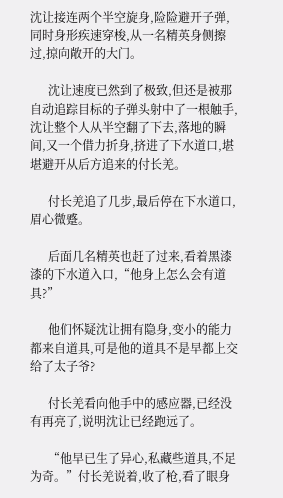沈让接连两个半空旋身,险险避开子弹,同时身形疾速穿梭,从一名精英身侧擦过,掠向敞开的大门。

      沈让速度已然到了极致,但还是被那自动追踪目标的子弹头射中了一根触手,沈让整个人从半空翻了下去,落地的瞬间,又一个借力折身,挤进了下水道口,堪堪避开从后方追来的付长羌。

      付长羌追了几步,最后停在下水道口,眉心微蹙。

      后面几名精英也赶了过来,看着黑漆漆的下水道入口,“他身上怎么会有道具?”

      他们怀疑沈让拥有隐身,变小的能力都来自道具,可是他的道具不是早都上交给了太子爷?

      付长羌看向他手中的感应器,已经没有再亮了,说明沈让已经跑远了。

      “他早已生了异心,私藏些道具,不足为奇。”付长羌说着,收了枪,看了眼身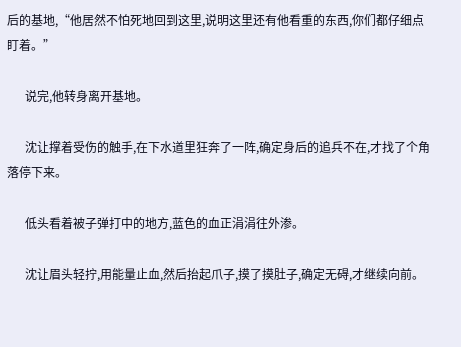后的基地,“他居然不怕死地回到这里,说明这里还有他看重的东西,你们都仔细点盯着。”

      说完,他转身离开基地。

      沈让撑着受伤的触手,在下水道里狂奔了一阵,确定身后的追兵不在,才找了个角落停下来。

      低头看着被子弹打中的地方,蓝色的血正涓涓往外渗。

      沈让眉头轻拧,用能量止血,然后抬起爪子,摸了摸肚子,确定无碍,才继续向前。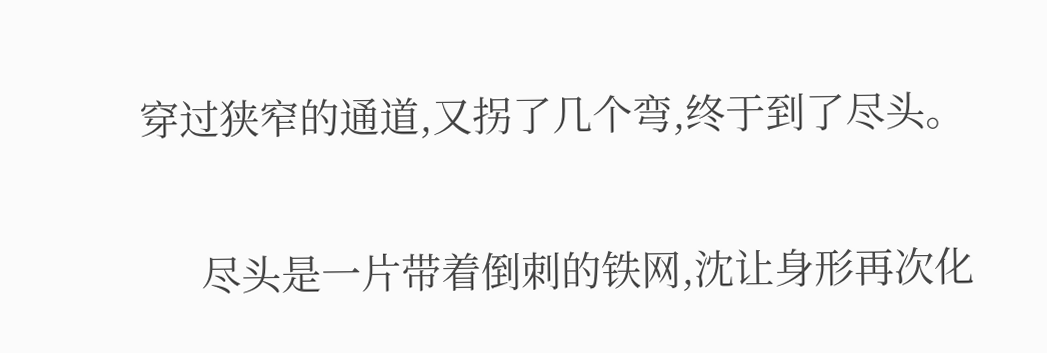穿过狭窄的通道,又拐了几个弯,终于到了尽头。

      尽头是一片带着倒刺的铁网,沈让身形再次化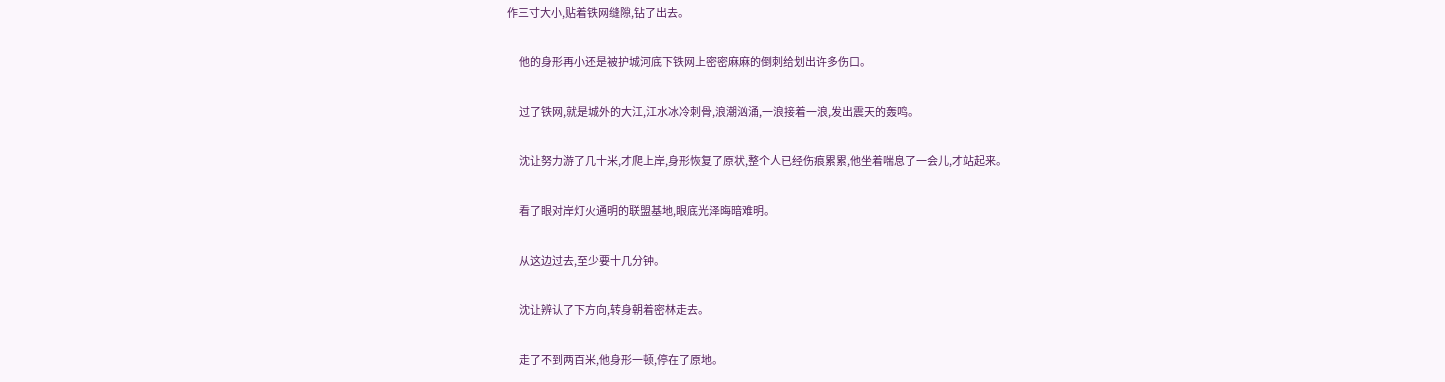作三寸大小,贴着铁网缝隙,钻了出去。

      他的身形再小还是被护城河底下铁网上密密麻麻的倒刺给划出许多伤口。

      过了铁网,就是城外的大江,江水冰冷刺骨,浪潮汹涌,一浪接着一浪,发出震天的轰鸣。

      沈让努力游了几十米,才爬上岸,身形恢复了原状,整个人已经伤痕累累,他坐着喘息了一会儿,才站起来。

      看了眼对岸灯火通明的联盟基地,眼底光泽晦暗难明。

      从这边过去,至少要十几分钟。

      沈让辨认了下方向,转身朝着密林走去。

      走了不到两百米,他身形一顿,停在了原地。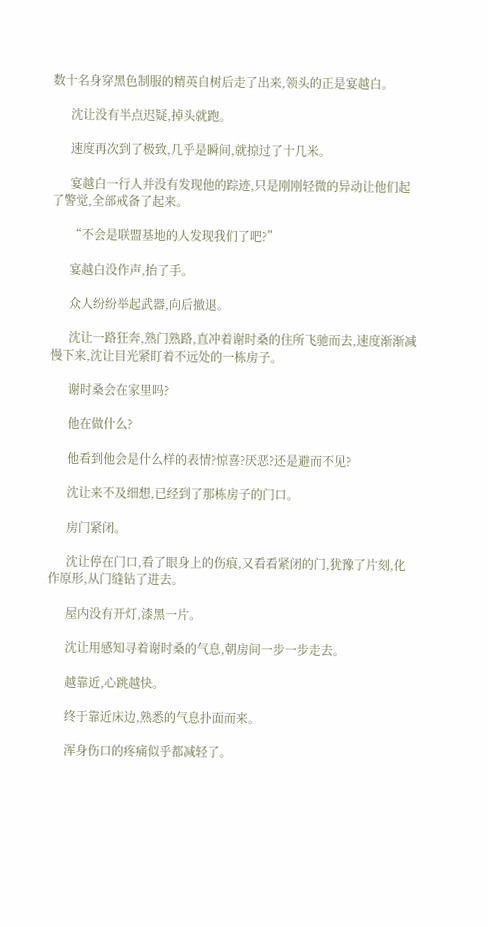数十名身穿黑色制服的精英自树后走了出来,领头的正是宴越白。

      沈让没有半点迟疑,掉头就跑。

      速度再次到了极致,几乎是瞬间,就掠过了十几米。

      宴越白一行人并没有发现他的踪迹,只是刚刚轻微的异动让他们起了警觉,全部戒备了起来。

      “不会是联盟基地的人发现我们了吧?”

      宴越白没作声,抬了手。

      众人纷纷举起武器,向后撤退。

      沈让一路狂奔,熟门熟路,直冲着谢时桑的住所飞驰而去,速度渐渐减慢下来,沈让目光紧盯着不远处的一栋房子。

      谢时桑会在家里吗?

      他在做什么?

      他看到他会是什么样的表情?惊喜?厌恶?还是避而不见?

      沈让来不及细想,已经到了那栋房子的门口。

      房门紧闭。

      沈让停在门口,看了眼身上的伤痕,又看看紧闭的门,犹豫了片刻,化作原形,从门缝钻了进去。

      屋内没有开灯,漆黑一片。

      沈让用感知寻着谢时桑的气息,朝房间一步一步走去。

      越靠近,心跳越快。

      终于靠近床边,熟悉的气息扑面而来。

      浑身伤口的疼痛似乎都减轻了。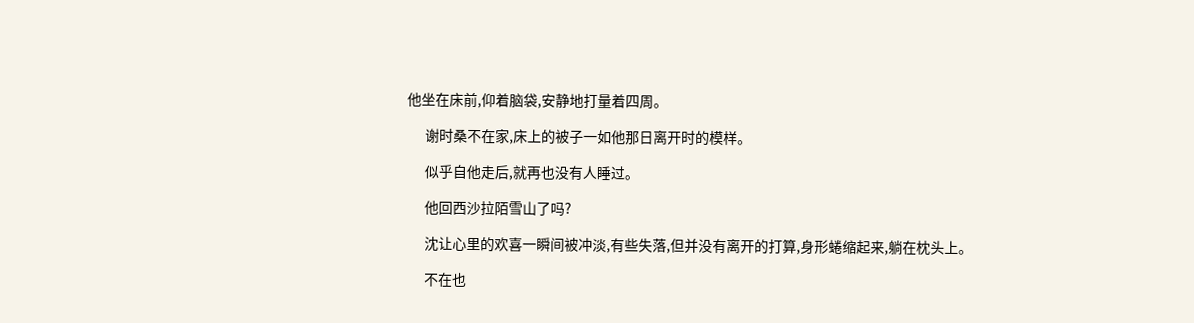他坐在床前,仰着脑袋,安静地打量着四周。

      谢时桑不在家,床上的被子一如他那日离开时的模样。

      似乎自他走后,就再也没有人睡过。

      他回西沙拉陌雪山了吗?

      沈让心里的欢喜一瞬间被冲淡,有些失落,但并没有离开的打算,身形蜷缩起来,躺在枕头上。

      不在也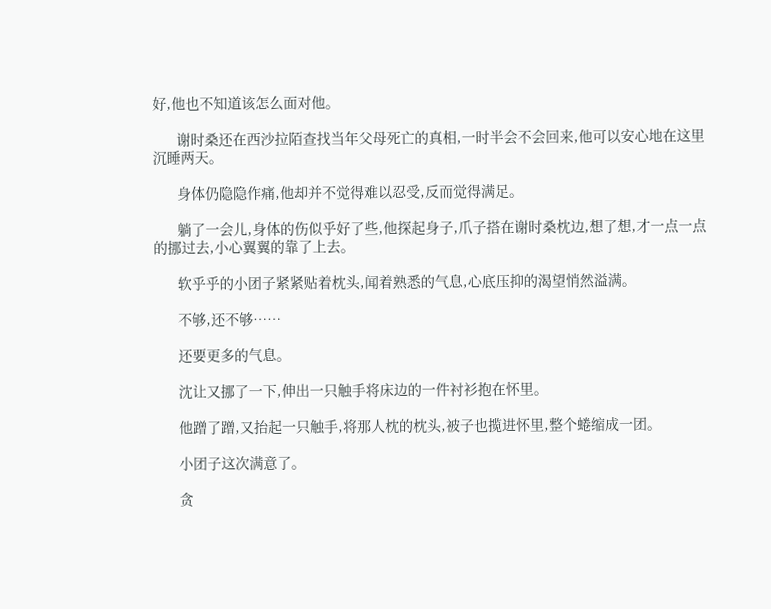好,他也不知道该怎么面对他。

      谢时桑还在西沙拉陌查找当年父母死亡的真相,一时半会不会回来,他可以安心地在这里沉睡两天。

      身体仍隐隐作痛,他却并不觉得难以忍受,反而觉得满足。

      躺了一会儿,身体的伤似乎好了些,他探起身子,爪子搭在谢时桑枕边,想了想,才一点一点的挪过去,小心翼翼的靠了上去。

      软乎乎的小团子紧紧贴着枕头,闻着熟悉的气息,心底压抑的渴望悄然溢满。

      不够,还不够……

      还要更多的气息。

      沈让又挪了一下,伸出一只触手将床边的一件衬衫抱在怀里。

      他蹭了蹭,又抬起一只触手,将那人枕的枕头,被子也揽进怀里,整个蜷缩成一团。

      小团子这次满意了。

      贪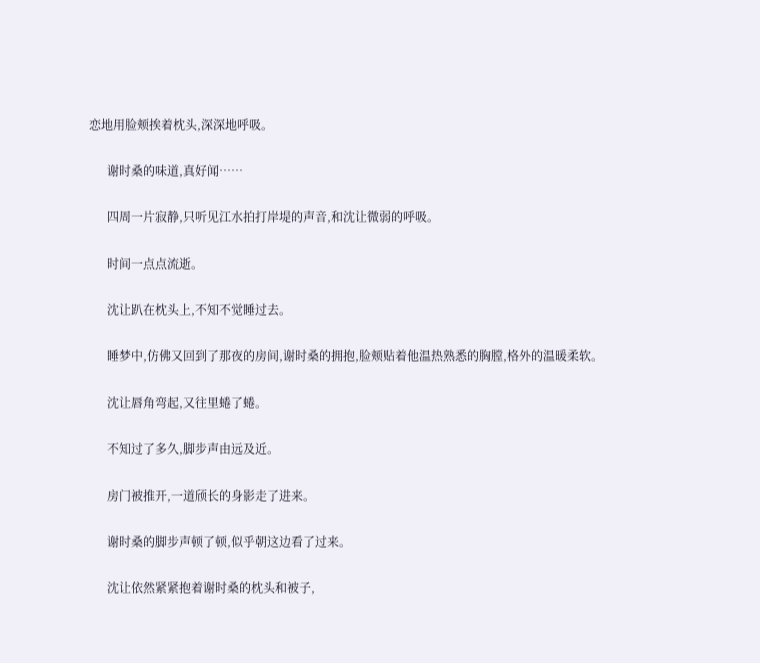恋地用脸颊挨着枕头,深深地呼吸。

      谢时桑的味道,真好闻……

      四周一片寂静,只听见江水拍打岸堤的声音,和沈让微弱的呼吸。

      时间一点点流逝。

      沈让趴在枕头上,不知不觉睡过去。

      睡梦中,仿佛又回到了那夜的房间,谢时桑的拥抱,脸颊贴着他温热熟悉的胸膛,格外的温暖柔软。

      沈让唇角弯起,又往里蜷了蜷。

      不知过了多久,脚步声由远及近。

      房门被推开,一道颀长的身影走了进来。

      谢时桑的脚步声顿了顿,似乎朝这边看了过来。

      沈让依然紧紧抱着谢时桑的枕头和被子,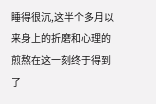睡得很沉,这半个多月以来身上的折磨和心理的煎熬在这一刻终于得到了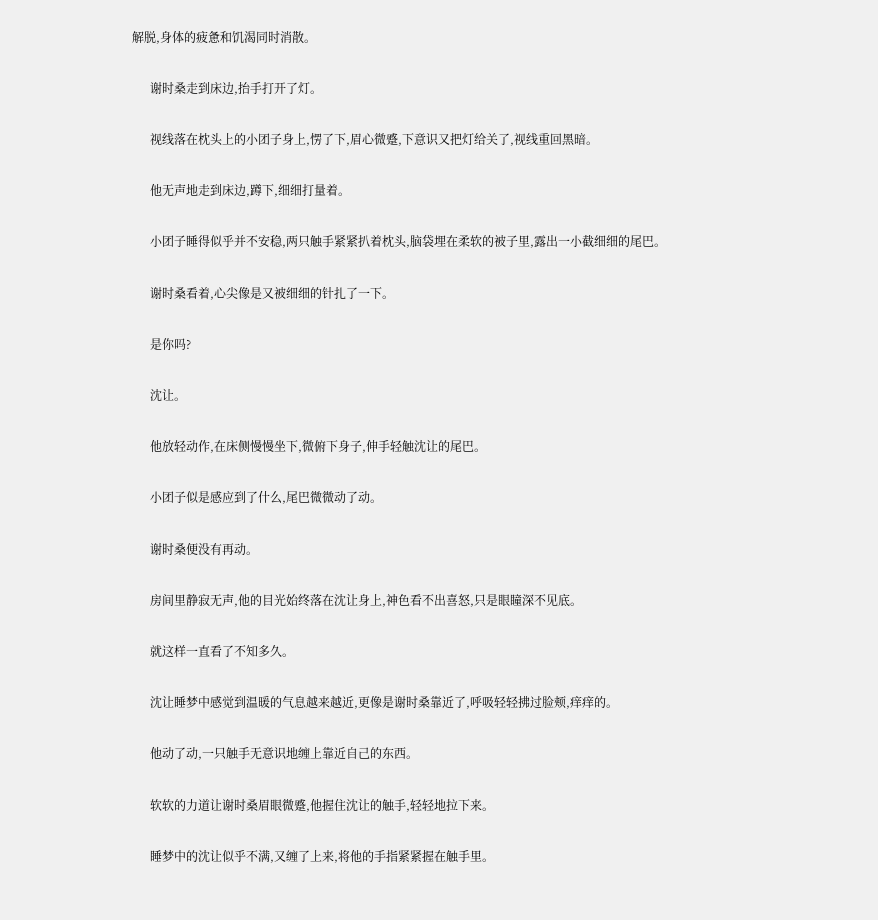解脱,身体的疲惫和饥渴同时消散。

      谢时桑走到床边,抬手打开了灯。

      视线落在枕头上的小团子身上,愣了下,眉心微蹙,下意识又把灯给关了,视线重回黑暗。

      他无声地走到床边,蹲下,细细打量着。

      小团子睡得似乎并不安稳,两只触手紧紧扒着枕头,脑袋埋在柔软的被子里,露出一小截细细的尾巴。

      谢时桑看着,心尖像是又被细细的针扎了一下。

      是你吗?

      沈让。

      他放轻动作,在床侧慢慢坐下,微俯下身子,伸手轻触沈让的尾巴。

      小团子似是感应到了什么,尾巴微微动了动。

      谢时桑便没有再动。

      房间里静寂无声,他的目光始终落在沈让身上,神色看不出喜怒,只是眼瞳深不见底。

      就这样一直看了不知多久。

      沈让睡梦中感觉到温暖的气息越来越近,更像是谢时桑靠近了,呼吸轻轻拂过脸颊,痒痒的。

      他动了动,一只触手无意识地缠上靠近自己的东西。

      软软的力道让谢时桑眉眼微蹙,他握住沈让的触手,轻轻地拉下来。

      睡梦中的沈让似乎不满,又缠了上来,将他的手指紧紧握在触手里。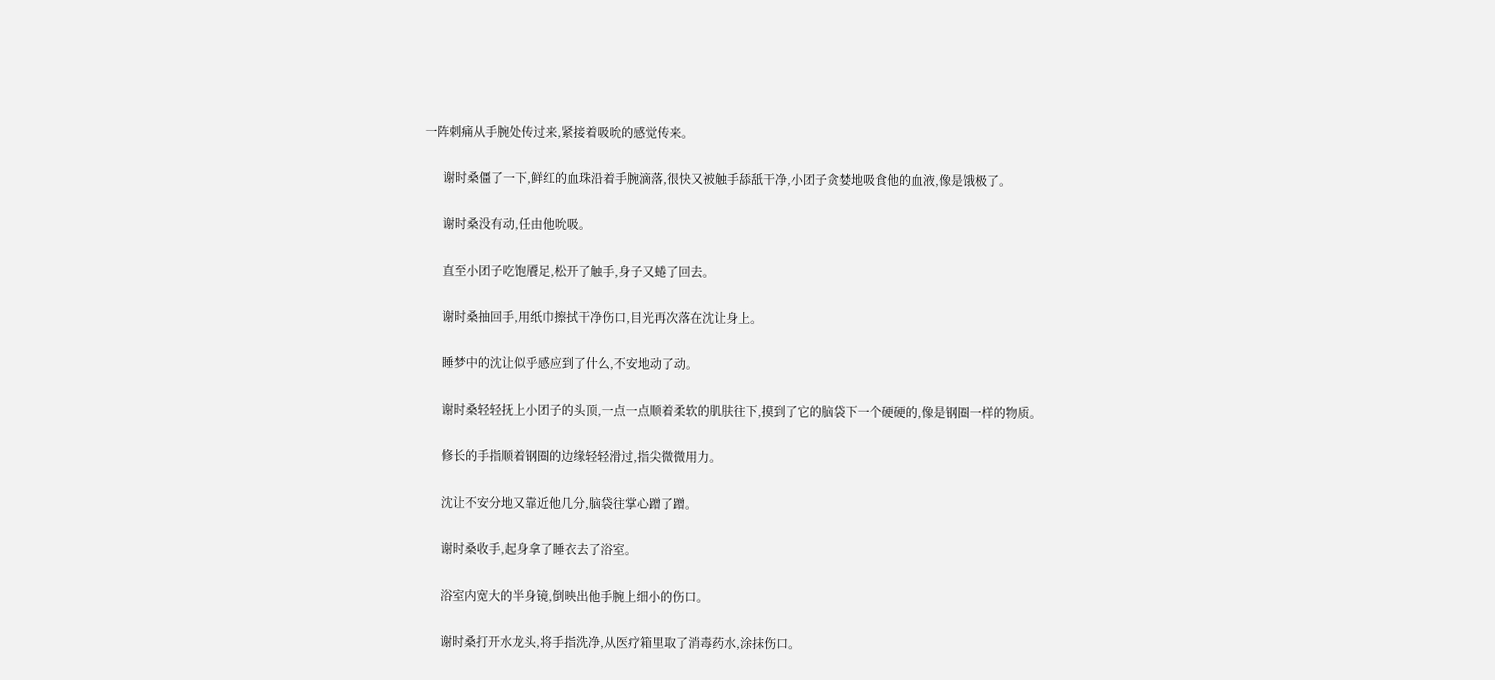一阵刺痛从手腕处传过来,紧接着吸吮的感觉传来。

      谢时桑僵了一下,鲜红的血珠沿着手腕滴落,很快又被触手舔舐干净,小团子贪婪地吸食他的血液,像是饿极了。

      谢时桑没有动,任由他吮吸。

      直至小团子吃饱餍足,松开了触手,身子又蜷了回去。

      谢时桑抽回手,用纸巾擦拭干净伤口,目光再次落在沈让身上。

      睡梦中的沈让似乎感应到了什么,不安地动了动。

      谢时桑轻轻抚上小团子的头顶,一点一点顺着柔软的肌肤往下,摸到了它的脑袋下一个硬硬的,像是钢圈一样的物质。

      修长的手指顺着钢圈的边缘轻轻滑过,指尖微微用力。

      沈让不安分地又靠近他几分,脑袋往掌心蹭了蹭。

      谢时桑收手,起身拿了睡衣去了浴室。

      浴室内宽大的半身镜,倒映出他手腕上细小的伤口。

      谢时桑打开水龙头,将手指洗净,从医疗箱里取了消毒药水,涂抹伤口。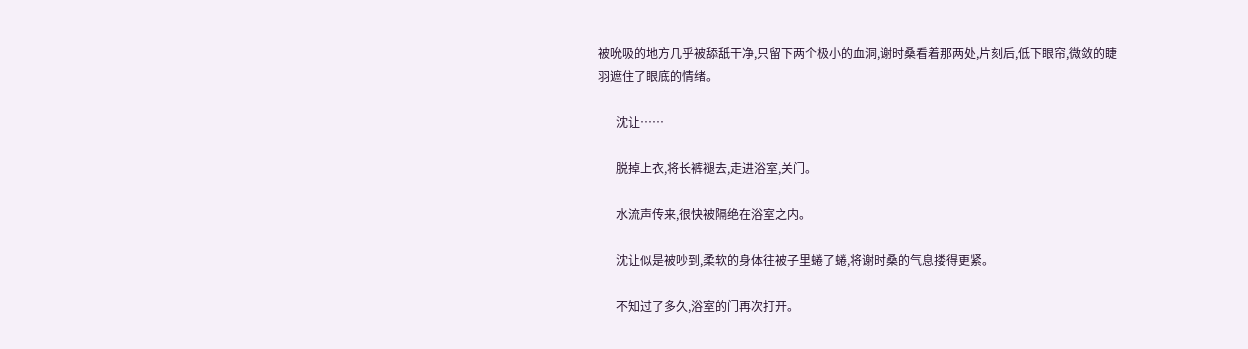被吮吸的地方几乎被舔舐干净,只留下两个极小的血洞,谢时桑看着那两处,片刻后,低下眼帘,微敛的睫羽遮住了眼底的情绪。

      沈让……

      脱掉上衣,将长裤褪去,走进浴室,关门。

      水流声传来,很快被隔绝在浴室之内。

      沈让似是被吵到,柔软的身体往被子里蜷了蜷,将谢时桑的气息搂得更紧。

      不知过了多久,浴室的门再次打开。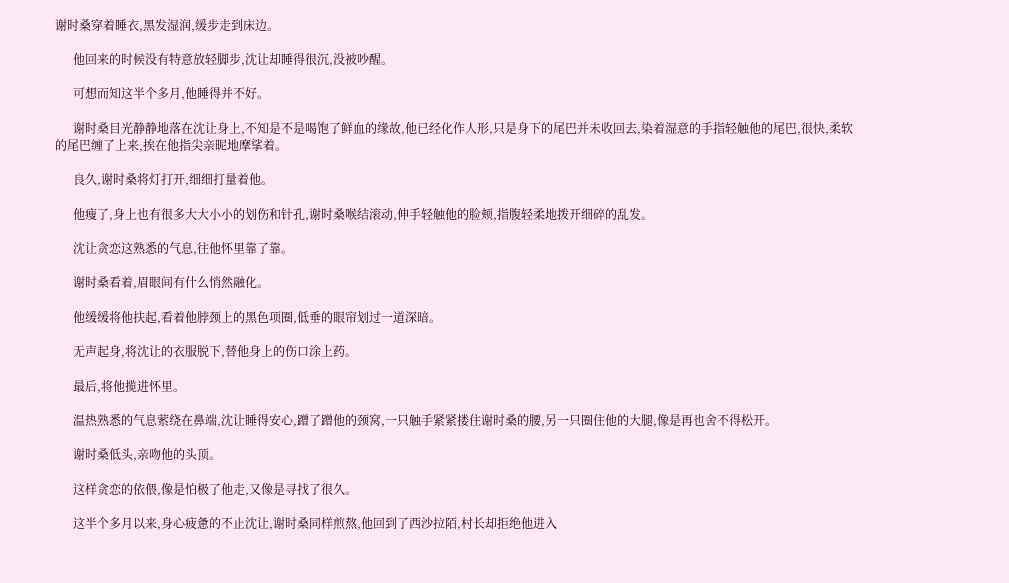谢时桑穿着睡衣,黑发湿润,缓步走到床边。

      他回来的时候没有特意放轻脚步,沈让却睡得很沉,没被吵醒。

      可想而知这半个多月,他睡得并不好。

      谢时桑目光静静地落在沈让身上,不知是不是喝饱了鲜血的缘故,他已经化作人形,只是身下的尾巴并未收回去,染着湿意的手指轻触他的尾巴,很快,柔软的尾巴缠了上来,挨在他指尖亲昵地摩挲着。

      良久,谢时桑将灯打开,细细打量着他。

      他瘦了,身上也有很多大大小小的划伤和针孔,谢时桑喉结滚动,伸手轻触他的脸颊,指腹轻柔地拨开细碎的乱发。

      沈让贪恋这熟悉的气息,往他怀里靠了靠。

      谢时桑看着,眉眼间有什么悄然融化。

      他缓缓将他扶起,看着他脖颈上的黑色项圈,低垂的眼帘划过一道深暗。

      无声起身,将沈让的衣服脱下,替他身上的伤口涂上药。

      最后,将他揽进怀里。

      温热熟悉的气息萦绕在鼻端,沈让睡得安心,蹭了蹭他的颈窝,一只触手紧紧搂住谢时桑的腰,另一只圈住他的大腿,像是再也舍不得松开。

      谢时桑低头,亲吻他的头顶。

      这样贪恋的依偎,像是怕极了他走,又像是寻找了很久。

      这半个多月以来,身心疲惫的不止沈让,谢时桑同样煎熬,他回到了西沙拉陌,村长却拒绝他进入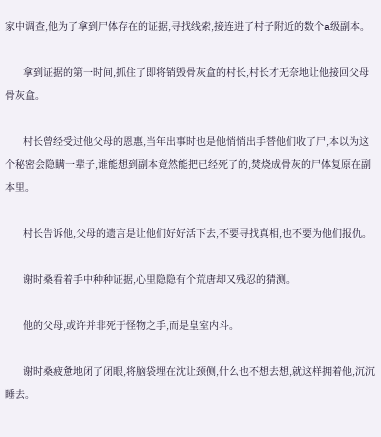家中调查,他为了拿到尸体存在的证据,寻找线索,接连进了村子附近的数个a级副本。

      拿到证据的第一时间,抓住了即将销毁骨灰盒的村长,村长才无奈地让他接回父母骨灰盒。

      村长曾经受过他父母的恩惠,当年出事时也是他悄悄出手替他们收了尸,本以为这个秘密会隐瞒一辈子,谁能想到副本竟然能把已经死了的,焚烧成骨灰的尸体复原在副本里。

      村长告诉他,父母的遗言是让他们好好活下去,不要寻找真相,也不要为他们报仇。

      谢时桑看着手中种种证据,心里隐隐有个荒唐却又残忍的猜测。

      他的父母,或许并非死于怪物之手,而是皇室内斗。

      谢时桑疲惫地闭了闭眼,将脑袋埋在沈让颈侧,什么也不想去想,就这样拥着他,沉沉睡去。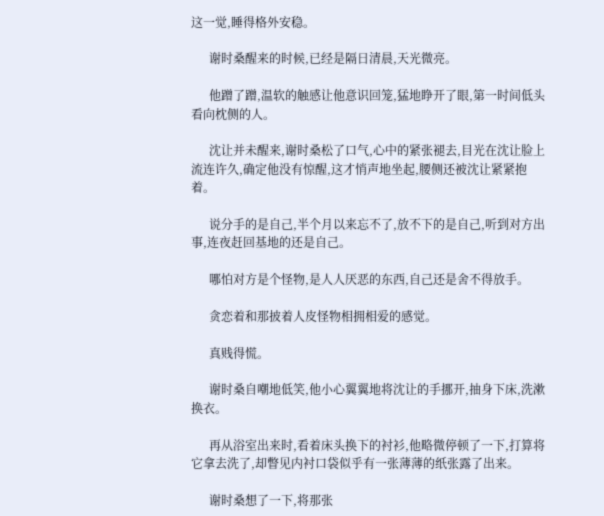这一觉,睡得格外安稳。

      谢时桑醒来的时候,已经是隔日清晨,天光微亮。

      他蹭了蹭,温软的触感让他意识回笼,猛地睁开了眼,第一时间低头看向枕侧的人。

      沈让并未醒来,谢时桑松了口气,心中的紧张褪去,目光在沈让脸上流连许久,确定他没有惊醒,这才悄声地坐起,腰侧还被沈让紧紧抱着。

      说分手的是自己,半个月以来忘不了,放不下的是自己,听到对方出事,连夜赶回基地的还是自己。

      哪怕对方是个怪物,是人人厌恶的东西,自己还是舍不得放手。

      贪恋着和那披着人皮怪物相拥相爱的感觉。

      真贱得慌。

      谢时桑自嘲地低笑,他小心翼翼地将沈让的手挪开,抽身下床,洗漱换衣。

      再从浴室出来时,看着床头换下的衬衫,他略微停顿了一下,打算将它拿去洗了,却瞥见内衬口袋似乎有一张薄薄的纸张露了出来。

      谢时桑想了一下,将那张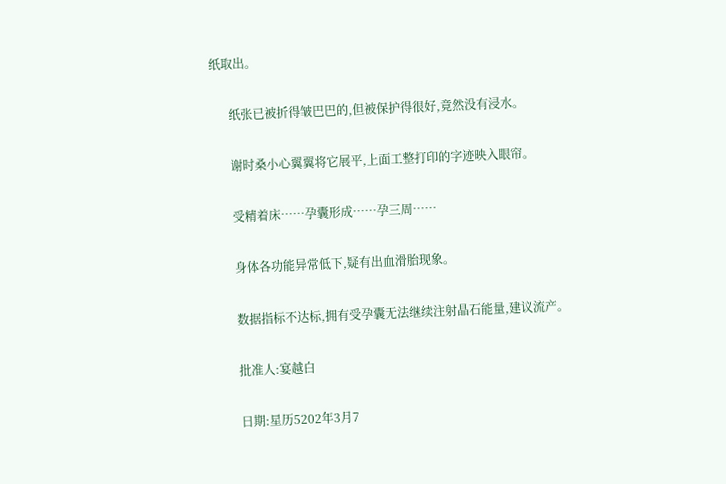纸取出。

      纸张已被折得皱巴巴的,但被保护得很好,竟然没有浸水。

      谢时桑小心翼翼将它展平,上面工整打印的字迹映入眼帘。

      受精着床……孕囊形成……孕三周……

      身体各功能异常低下,疑有出血滑胎现象。

      数据指标不达标,拥有受孕囊无法继续注射晶石能量,建议流产。

      批准人:宴越白

      日期:星历5202年3月7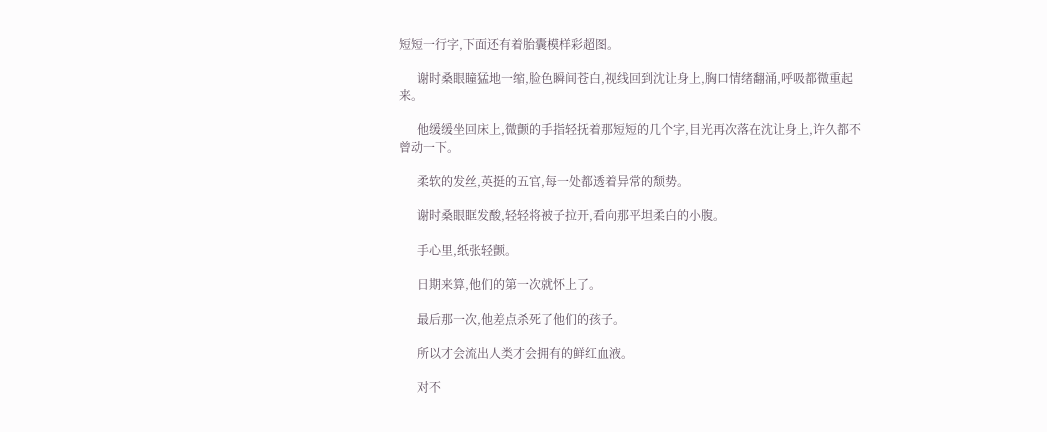短短一行字,下面还有着胎囊模样彩超图。

      谢时桑眼瞳猛地一缩,脸色瞬间苍白,视线回到沈让身上,胸口情绪翻涌,呼吸都微重起来。

      他缓缓坐回床上,微颤的手指轻抚着那短短的几个字,目光再次落在沈让身上,许久都不曾动一下。

      柔软的发丝,英挺的五官,每一处都透着异常的颓势。

      谢时桑眼眶发酸,轻轻将被子拉开,看向那平坦柔白的小腹。

      手心里,纸张轻颤。

      日期来算,他们的第一次就怀上了。

      最后那一次,他差点杀死了他们的孩子。

      所以才会流出人类才会拥有的鲜红血液。

      对不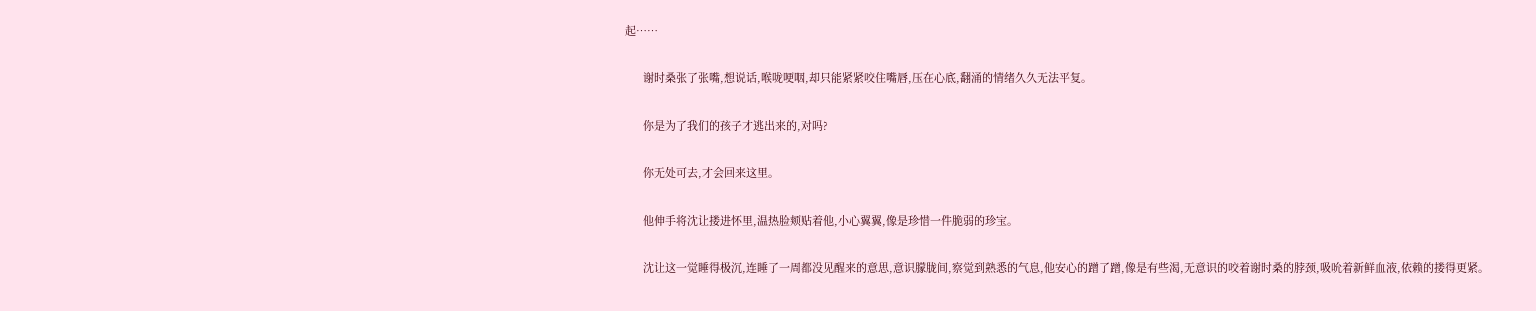起……

      谢时桑张了张嘴,想说话,喉咙哽咽,却只能紧紧咬住嘴唇,压在心底,翻涌的情绪久久无法平复。

      你是为了我们的孩子才逃出来的,对吗?

      你无处可去,才会回来这里。

      他伸手将沈让搂进怀里,温热脸颊贴着他,小心翼翼,像是珍惜一件脆弱的珍宝。

      沈让这一觉睡得极沉,连睡了一周都没见醒来的意思,意识朦胧间,察觉到熟悉的气息,他安心的蹭了蹭,像是有些渴,无意识的咬着谢时桑的脖颈,吸吮着新鲜血液,依赖的搂得更紧。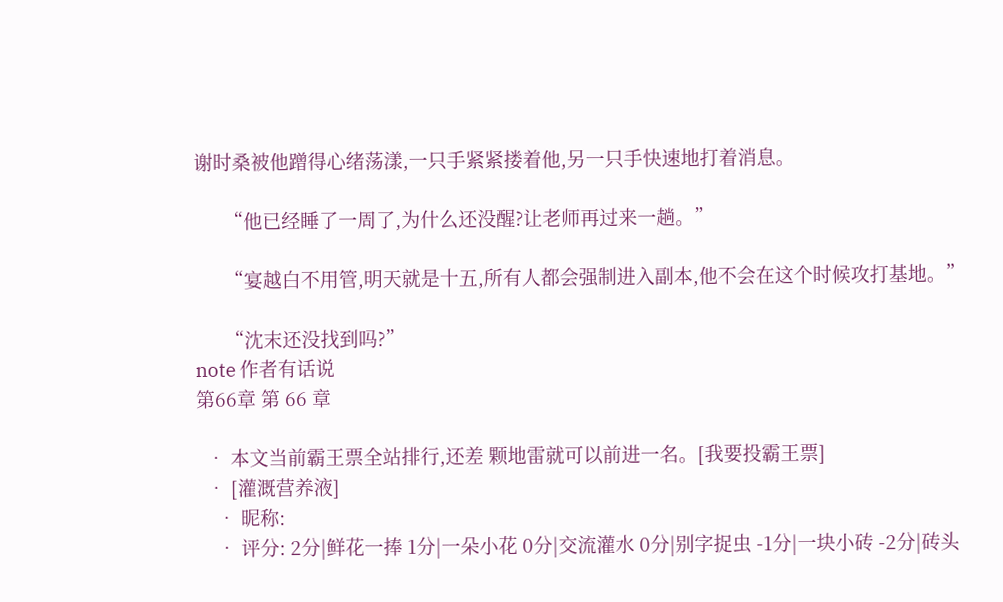谢时桑被他蹭得心绪荡漾,一只手紧紧搂着他,另一只手快速地打着消息。

      “他已经睡了一周了,为什么还没醒?让老师再过来一趟。”

      “宴越白不用管,明天就是十五,所有人都会强制进入副本,他不会在这个时候攻打基地。”

      “沈末还没找到吗?”
note 作者有话说
第66章 第 66 章

  • 本文当前霸王票全站排行,还差 颗地雷就可以前进一名。[我要投霸王票]
  • [灌溉营养液]
    • 昵称:
    • 评分: 2分|鲜花一捧 1分|一朵小花 0分|交流灌水 0分|别字捉虫 -1分|一块小砖 -2分|砖头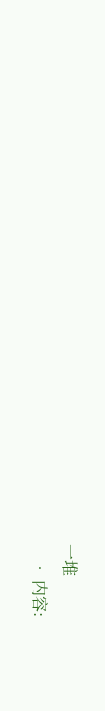一堆
    • 内容: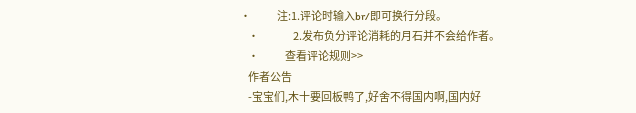•             注:1.评论时输入br/即可换行分段。
    •                 2.发布负分评论消耗的月石并不会给作者。
    •             查看评论规则>>
    作者公告
    -宝宝们,木十要回板鸭了,好舍不得国内啊,国内好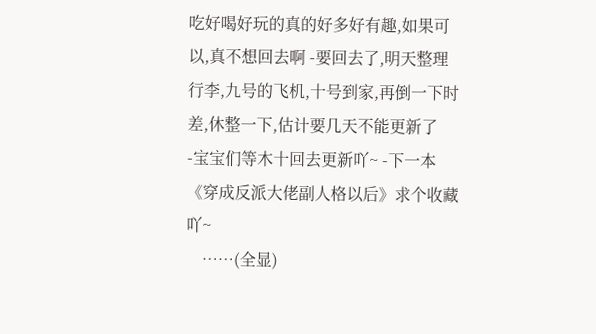吃好喝好玩的真的好多好有趣,如果可以,真不想回去啊 -要回去了,明天整理行李,九号的飞机,十号到家,再倒一下时差,休整一下,估计要几天不能更新了 -宝宝们等木十回去更新吖~ -下一本《穿成反派大佬副人格以后》求个收藏吖~
    ……(全显)